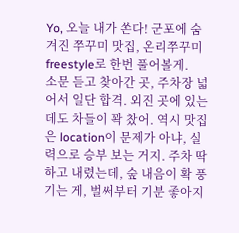Yo, 오늘 내가 쏜다! 군포에 숨겨진 쭈꾸미 맛집, 온리쭈꾸미 freestyle로 한번 풀어볼게.
소문 듣고 찾아간 곳, 주차장 넓어서 일단 합격. 외진 곳에 있는데도 차들이 꽉 찼어. 역시 맛집은 location이 문제가 아냐, 실력으로 승부 보는 거지. 주차 딱 하고 내렸는데, 숲 내음이 확 풍기는 게, 벌써부터 기분 좋아지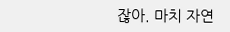잖아. 마치 자연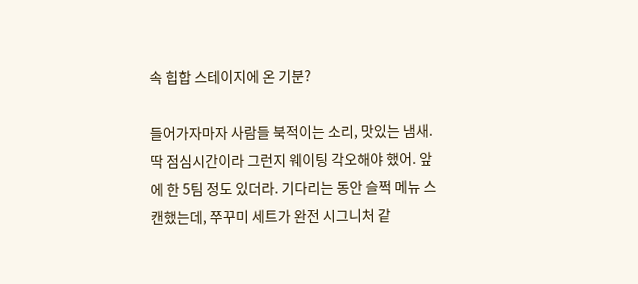속 힙합 스테이지에 온 기분?

들어가자마자 사람들 북적이는 소리, 맛있는 냄새. 딱 점심시간이라 그런지 웨이팅 각오해야 했어. 앞에 한 5팀 정도 있더라. 기다리는 동안 슬쩍 메뉴 스캔했는데, 쭈꾸미 세트가 완전 시그니처 같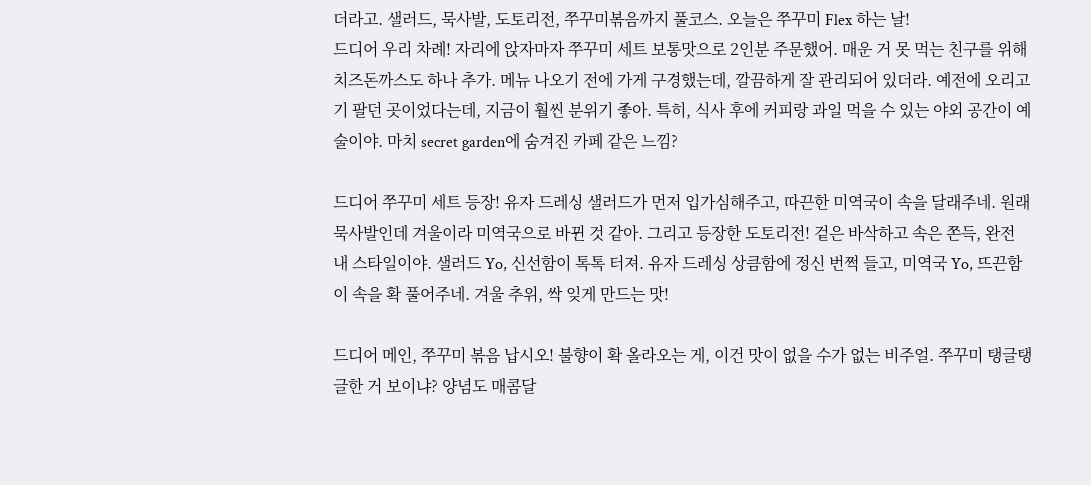더라고. 샐러드, 묵사발, 도토리전, 쭈꾸미볶음까지 풀코스. 오늘은 쭈꾸미 Flex 하는 날!
드디어 우리 차례! 자리에 앉자마자 쭈꾸미 세트 보통맛으로 2인분 주문했어. 매운 거 못 먹는 친구를 위해 치즈돈까스도 하나 추가. 메뉴 나오기 전에 가게 구경했는데, 깔끔하게 잘 관리되어 있더라. 예전에 오리고기 팔던 곳이었다는데, 지금이 훨씬 분위기 좋아. 특히, 식사 후에 커피랑 과일 먹을 수 있는 야외 공간이 예술이야. 마치 secret garden에 숨겨진 카페 같은 느낌?

드디어 쭈꾸미 세트 등장! 유자 드레싱 샐러드가 먼저 입가심해주고, 따끈한 미역국이 속을 달래주네. 원래 묵사발인데 겨울이라 미역국으로 바뀐 것 같아. 그리고 등장한 도토리전! 겉은 바삭하고 속은 쫀득, 완전 내 스타일이야. 샐러드 Yo, 신선함이 톡톡 터져. 유자 드레싱 상큼함에 정신 번쩍 들고, 미역국 Yo, 뜨끈함이 속을 확 풀어주네. 겨울 추위, 싹 잊게 만드는 맛!

드디어 메인, 쭈꾸미 볶음 납시오! 불향이 확 올라오는 게, 이건 맛이 없을 수가 없는 비주얼. 쭈꾸미 탱글탱글한 거 보이냐? 양념도 매콤달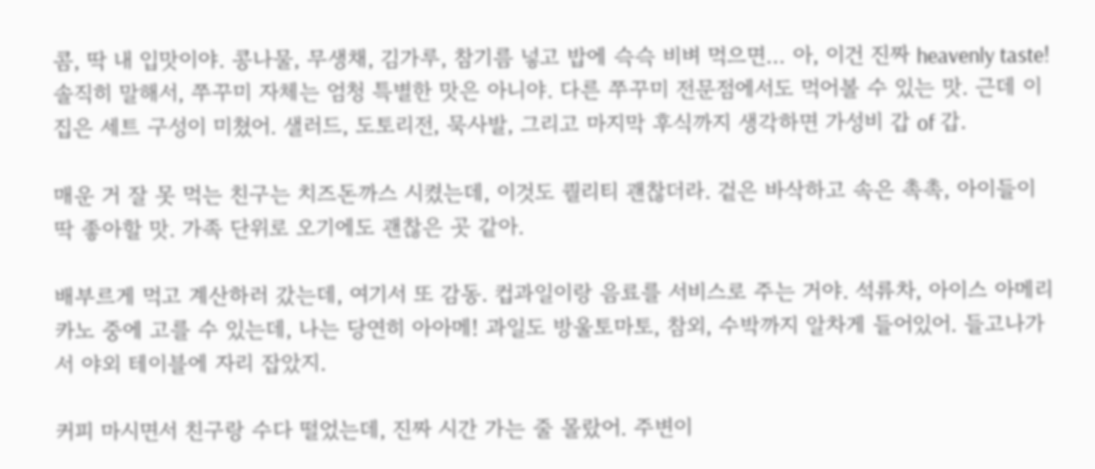콤, 딱 내 입맛이야. 콩나물, 무생채, 김가루, 참기름 넣고 밥에 슥슥 비벼 먹으면… 아, 이건 진짜 heavenly taste! 솔직히 말해서, 쭈꾸미 자체는 엄청 특별한 맛은 아니야. 다른 쭈꾸미 전문점에서도 먹어볼 수 있는 맛. 근데 이 집은 세트 구성이 미쳤어. 샐러드, 도토리전, 묵사발, 그리고 마지막 후식까지 생각하면 가성비 갑 of 갑.

매운 거 잘 못 먹는 친구는 치즈돈까스 시켰는데, 이것도 퀄리티 괜찮더라. 겉은 바삭하고 속은 촉촉, 아이들이 딱 좋아할 맛. 가족 단위로 오기에도 괜찮은 곳 같아.

배부르게 먹고 계산하러 갔는데, 여기서 또 감동. 컵과일이랑 음료를 서비스로 주는 거야. 석류차, 아이스 아메리카노 중에 고를 수 있는데, 나는 당연히 아아메! 과일도 방울토마토, 참외, 수박까지 알차게 들어있어. 들고나가서 야외 테이블에 자리 잡았지.

커피 마시면서 친구랑 수다 떨었는데, 진짜 시간 가는 줄 몰랐어. 주변이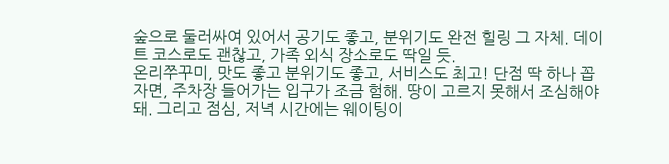숲으로 둘러싸여 있어서 공기도 좋고, 분위기도 완전 힐링 그 자체. 데이트 코스로도 괜찮고, 가족 외식 장소로도 딱일 듯.
온리쭈꾸미, 맛도 좋고 분위기도 좋고, 서비스도 최고! 단점 딱 하나 꼽자면, 주차장 들어가는 입구가 조금 험해. 땅이 고르지 못해서 조심해야 돼. 그리고 점심, 저녁 시간에는 웨이팅이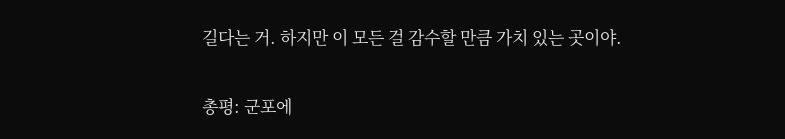길다는 거. 하지만 이 모든 걸 감수할 만큼 가치 있는 곳이야.

총평: 군포에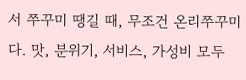서 쭈꾸미 땡길 때, 무조건 온리쭈꾸미다. 맛, 분위기, 서비스, 가성비 모두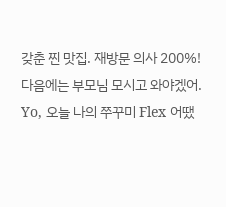갖춘 찐 맛집. 재방문 의사 200%! 다음에는 부모님 모시고 와야겠어.
Yo, 오늘 나의 쭈꾸미 Flex 어땠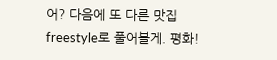어? 다음에 또 다른 맛집 freestyle로 풀어볼게. 평화!